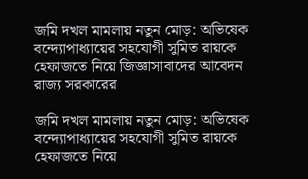জমি দখল মামলায় নতুন মোড়: অভিষেক বন্দ্যোপাধ্যায়ের সহযোগী সুমিত রায়কে হেফাজতে নিয়ে জিজ্ঞাসাবাদের আবেদন রাজ্য সরকারের

জমি দখল মামলায় নতুন মোড়: অভিষেক বন্দ্যোপাধ্যায়ের সহযোগী সুমিত রায়কে হেফাজতে নিয়ে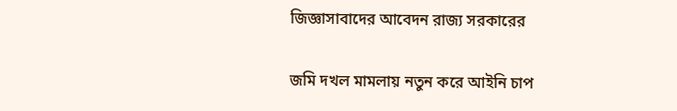জিজ্ঞাসাবাদের আবেদন রাজ্য সরকারের

জমি দখল মামলায় নতুন করে আইনি চাপ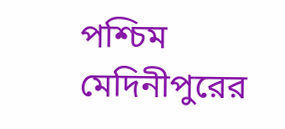পশ্চিম মেদিনীপুরের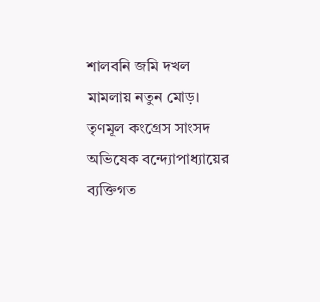শালবনি জমি দখল মামলায় নতুন মোড়। তৃণমূল কংগ্রেস সাংসদ অভিষেক বন্দ্যোপাধ্যায়ের ব্যক্তিগত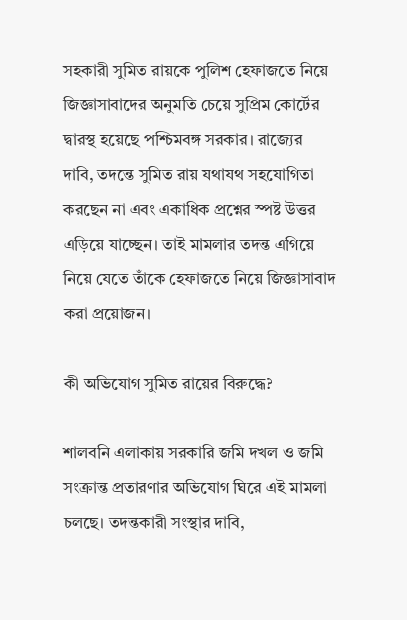সহকারী সুমিত রায়কে পুলিশ হেফাজতে নিয়ে জিজ্ঞাসাবাদের অনুমতি চেয়ে সুপ্রিম কোর্টের দ্বারস্থ হয়েছে পশ্চিমবঙ্গ সরকার। রাজ্যের দাবি, তদন্তে সুমিত রায় যথাযথ সহযোগিতা করছেন না এবং একাধিক প্রশ্নের স্পষ্ট উত্তর এড়িয়ে যাচ্ছেন। তাই মামলার তদন্ত এগিয়ে নিয়ে যেতে তাঁকে হেফাজতে নিয়ে জিজ্ঞাসাবাদ করা প্রয়োজন।

কী অভিযোগ সুমিত রায়ের বিরুদ্ধে?

শালবনি এলাকায় সরকারি জমি দখল ও জমি সংক্রান্ত প্রতারণার অভিযোগ ঘিরে এই মামলা চলছে। তদন্তকারী সংস্থার দাবি,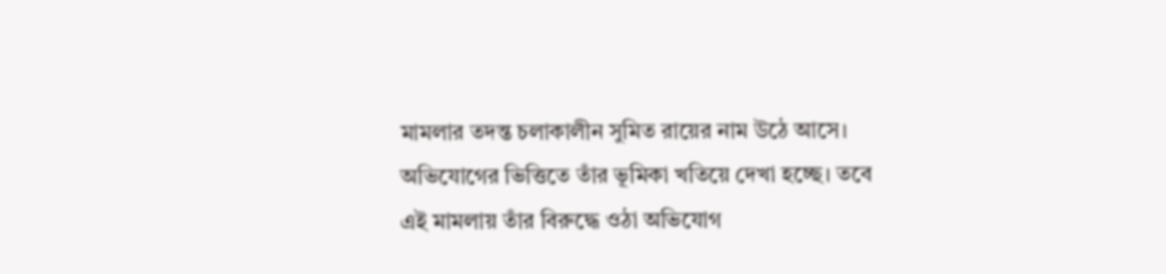মামলার তদন্ত চলাকালীন সুমিত রায়ের নাম উঠে আসে। অভিযোগের ভিত্তিতে তাঁর ভূমিকা খতিয়ে দেখা হচ্ছে। তবে এই মামলায় তাঁর বিরুদ্ধে ওঠা অভিযোগ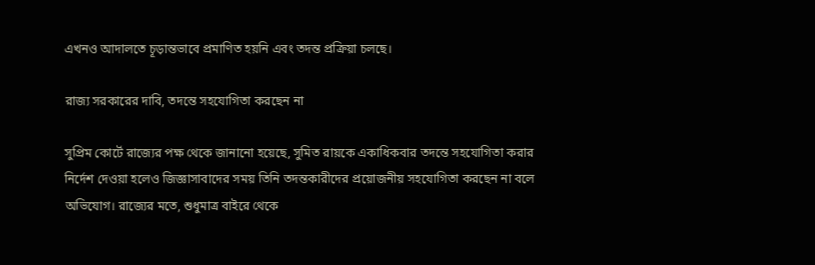এখনও আদালতে চূড়ান্তভাবে প্রমাণিত হয়নি এবং তদন্ত প্রক্রিয়া চলছে।

রাজ্য সরকারের দাবি, তদন্তে সহযোগিতা করছেন না

সুপ্রিম কোর্টে রাজ্যের পক্ষ থেকে জানানো হয়েছে, সুমিত রায়কে একাধিকবার তদন্তে সহযোগিতা করার নির্দেশ দেওয়া হলেও জিজ্ঞাসাবাদের সময় তিনি তদন্তকারীদের প্রয়োজনীয় সহযোগিতা করছেন না বলে অভিযোগ। রাজ্যের মতে, শুধুমাত্র বাইরে থেকে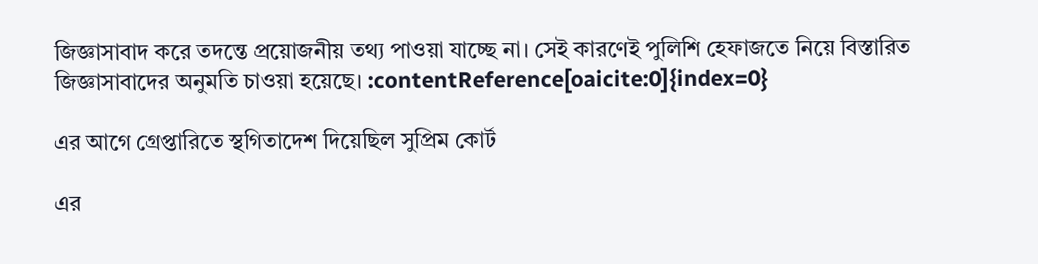জিজ্ঞাসাবাদ করে তদন্তে প্রয়োজনীয় তথ্য পাওয়া যাচ্ছে না। সেই কারণেই পুলিশি হেফাজতে নিয়ে বিস্তারিত জিজ্ঞাসাবাদের অনুমতি চাওয়া হয়েছে। :contentReference[oaicite:0]{index=0}

এর আগে গ্রেপ্তারিতে স্থগিতাদেশ দিয়েছিল সুপ্রিম কোর্ট

এর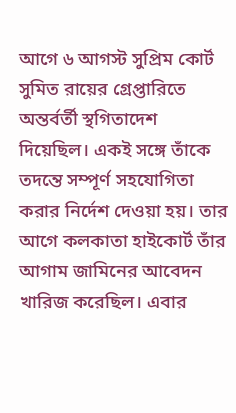আগে ৬ আগস্ট সুপ্রিম কোর্ট সুমিত রায়ের গ্রেপ্তারিতে অন্তর্বর্তী স্থগিতাদেশ দিয়েছিল। একই সঙ্গে তাঁকে তদন্তে সম্পূর্ণ সহযোগিতা করার নির্দেশ দেওয়া হয়। তার আগে কলকাতা হাইকোর্ট তাঁর আগাম জামিনের আবেদন খারিজ করেছিল। এবার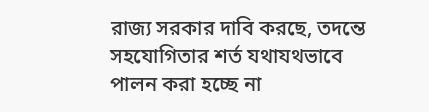রাজ্য সরকার দাবি করছে, তদন্তে সহযোগিতার শর্ত যথাযথভাবে পালন করা হচ্ছে না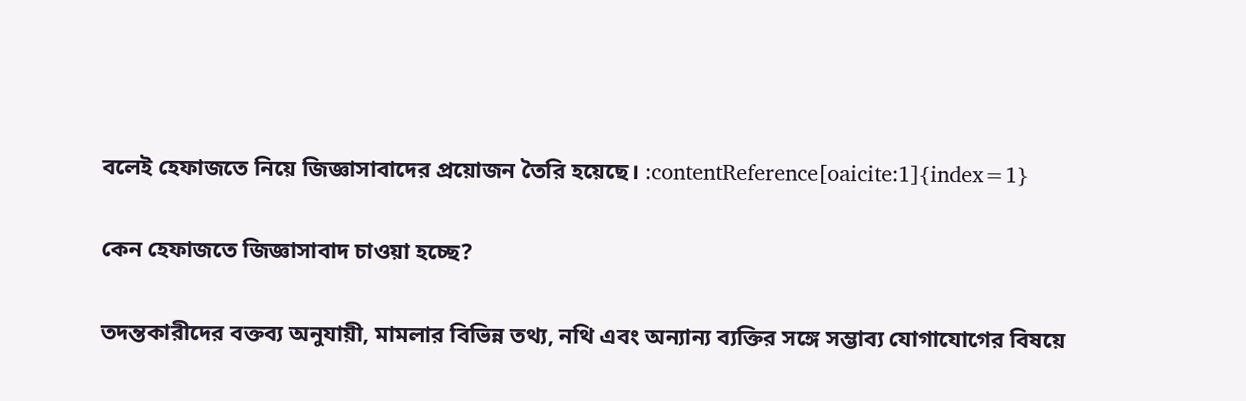বলেই হেফাজতে নিয়ে জিজ্ঞাসাবাদের প্রয়োজন তৈরি হয়েছে। :contentReference[oaicite:1]{index=1}

কেন হেফাজতে জিজ্ঞাসাবাদ চাওয়া হচ্ছে?

তদন্তকারীদের বক্তব্য অনুযায়ী, মামলার বিভিন্ন তথ্য, নথি এবং অন্যান্য ব্যক্তির সঙ্গে সম্ভাব্য যোগাযোগের বিষয়ে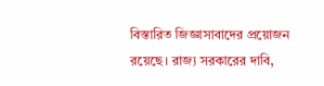বিস্তারিত জিজ্ঞাসাবাদের প্রয়োজন রয়েছে। রাজ্য সরকারের দাবি,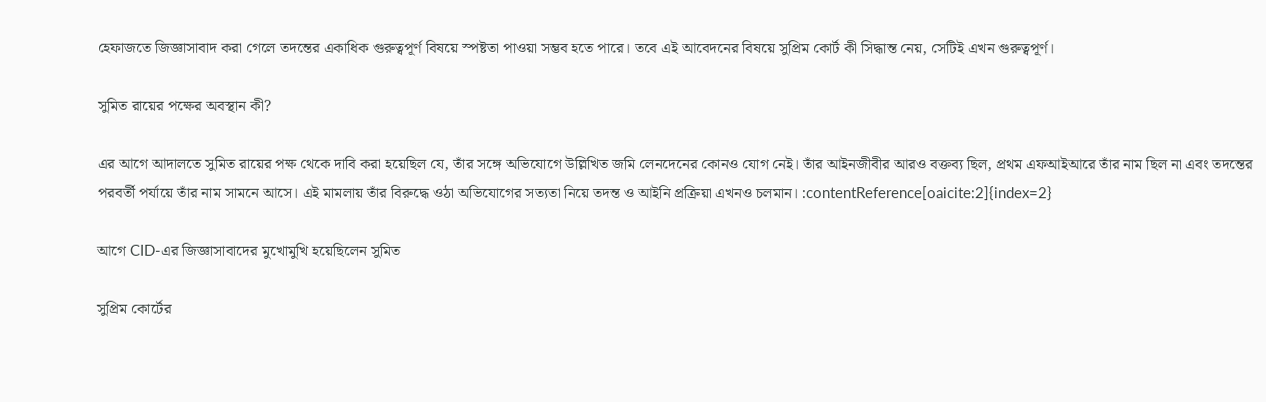হেফাজতে জিজ্ঞাসাবাদ করা গেলে তদন্তের একাধিক গুরুত্বপূর্ণ বিষয়ে স্পষ্টতা পাওয়া সম্ভব হতে পারে। তবে এই আবেদনের বিষয়ে সুপ্রিম কোর্ট কী সিদ্ধান্ত নেয়, সেটিই এখন গুরুত্বপূর্ণ।

সুমিত রায়ের পক্ষের অবস্থান কী?

এর আগে আদালতে সুমিত রায়ের পক্ষ থেকে দাবি করা হয়েছিল যে, তাঁর সঙ্গে অভিযোগে উল্লিখিত জমি লেনদেনের কোনও যোগ নেই। তাঁর আইনজীবীর আরও বক্তব্য ছিল, প্রথম এফআইআরে তাঁর নাম ছিল না এবং তদন্তের পরবর্তী পর্যায়ে তাঁর নাম সামনে আসে। এই মামলায় তাঁর বিরুদ্ধে ওঠা অভিযোগের সত্যতা নিয়ে তদন্ত ও আইনি প্রক্রিয়া এখনও চলমান। :contentReference[oaicite:2]{index=2}

আগে CID-এর জিজ্ঞাসাবাদের মুখোমুখি হয়েছিলেন সুমিত

সুপ্রিম কোর্টের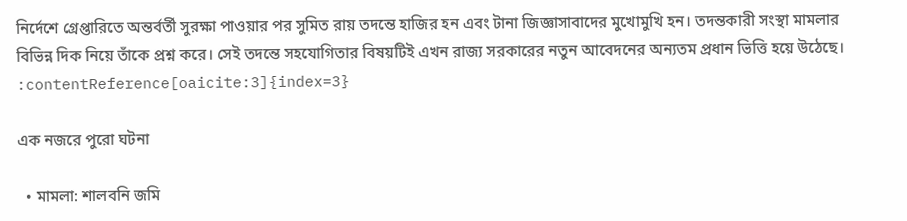নির্দেশে গ্রেপ্তারিতে অন্তর্বর্তী সুরক্ষা পাওয়ার পর সুমিত রায় তদন্তে হাজির হন এবং টানা জিজ্ঞাসাবাদের মুখোমুখি হন। তদন্তকারী সংস্থা মামলার বিভিন্ন দিক নিয়ে তাঁকে প্রশ্ন করে। সেই তদন্তে সহযোগিতার বিষয়টিই এখন রাজ্য সরকারের নতুন আবেদনের অন্যতম প্রধান ভিত্তি হয়ে উঠেছে। :contentReference[oaicite:3]{index=3}

এক নজরে পুরো ঘটনা

  • মামলা: শালবনি জমি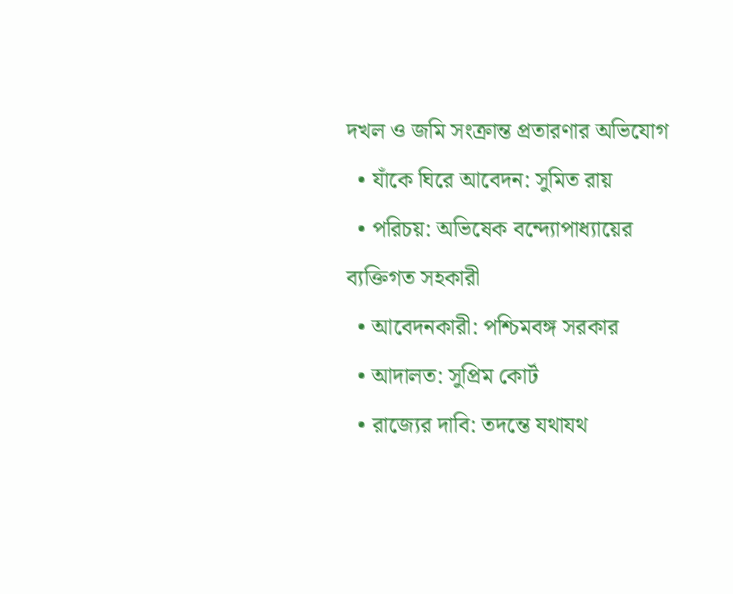দখল ও জমি সংক্রান্ত প্রতারণার অভিযোগ
  • যাঁকে ঘিরে আবেদন: সুমিত রায়
  • পরিচয়: অভিষেক বন্দ্যোপাধ্যায়ের ব্যক্তিগত সহকারী
  • আবেদনকারী: পশ্চিমবঙ্গ সরকার
  • আদালত: সুপ্রিম কোর্ট
  • রাজ্যের দাবি: তদন্তে যথাযথ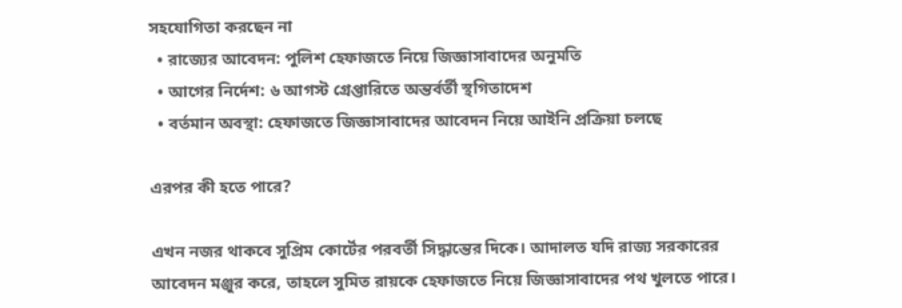সহযোগিতা করছেন না
  • রাজ্যের আবেদন: পুলিশ হেফাজতে নিয়ে জিজ্ঞাসাবাদের অনুমতি
  • আগের নির্দেশ: ৬ আগস্ট গ্রেপ্তারিতে অন্তর্বর্তী স্থগিতাদেশ
  • বর্তমান অবস্থা: হেফাজতে জিজ্ঞাসাবাদের আবেদন নিয়ে আইনি প্রক্রিয়া চলছে

এরপর কী হতে পারে?

এখন নজর থাকবে সুপ্রিম কোর্টের পরবর্তী সিদ্ধান্তের দিকে। আদালত যদি রাজ্য সরকারের আবেদন মঞ্জুর করে, তাহলে সুমিত রায়কে হেফাজতে নিয়ে জিজ্ঞাসাবাদের পথ খুলতে পারে।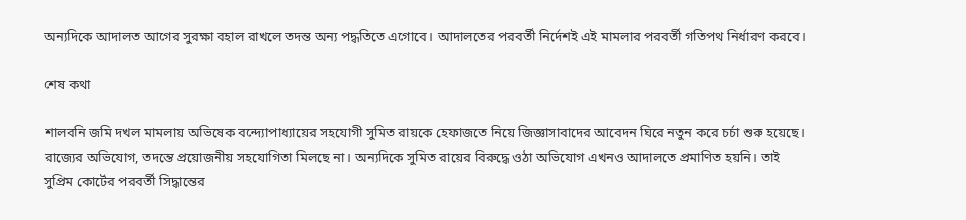অন্যদিকে আদালত আগের সুরক্ষা বহাল রাখলে তদন্ত অন্য পদ্ধতিতে এগোবে। আদালতের পরবর্তী নির্দেশই এই মামলার পরবর্তী গতিপথ নির্ধারণ করবে।

শেষ কথা

শালবনি জমি দখল মামলায় অভিষেক বন্দ্যোপাধ্যায়ের সহযোগী সুমিত রায়কে হেফাজতে নিয়ে জিজ্ঞাসাবাদের আবেদন ঘিরে নতুন করে চর্চা শুরু হয়েছে। রাজ্যের অভিযোগ, তদন্তে প্রয়োজনীয় সহযোগিতা মিলছে না। অন্যদিকে সুমিত রায়ের বিরুদ্ধে ওঠা অভিযোগ এখনও আদালতে প্রমাণিত হয়নি। তাই সুপ্রিম কোর্টের পরবর্তী সিদ্ধান্তের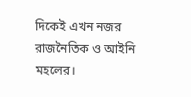দিকেই এখন নজর রাজনৈতিক ও আইনি মহলের।